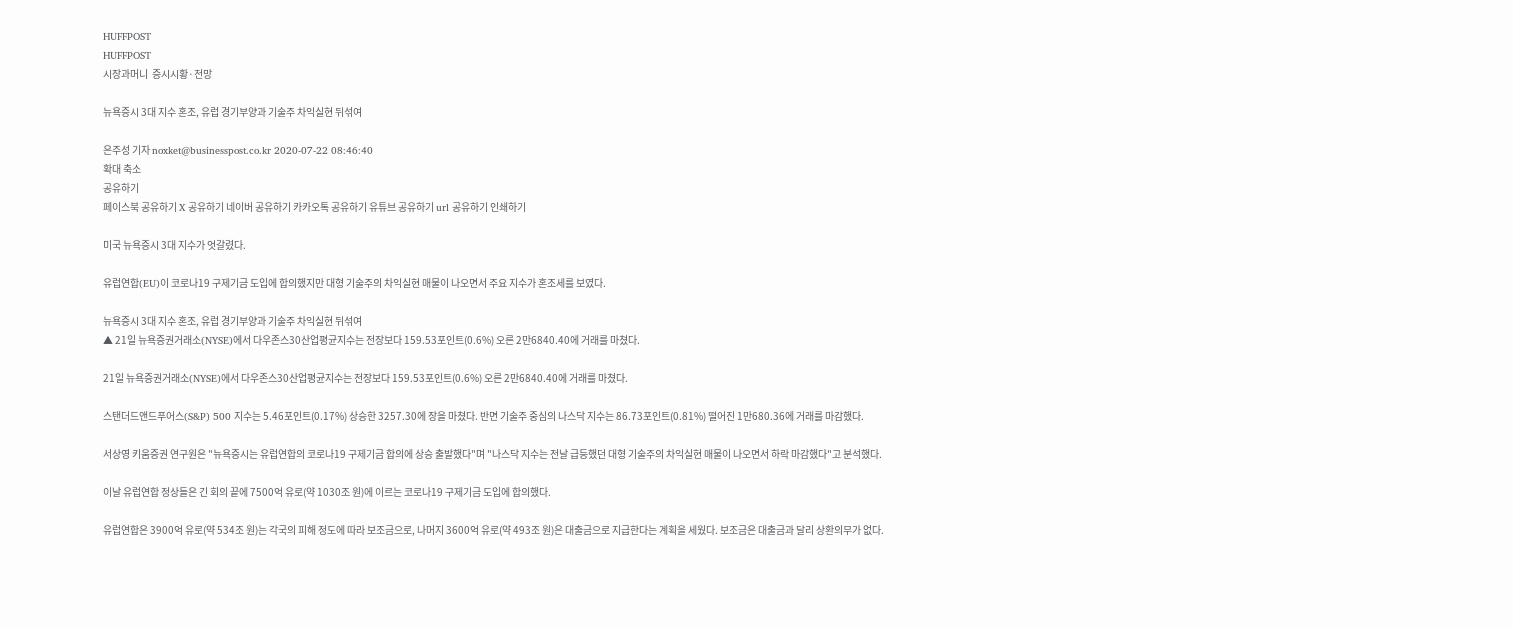HUFFPOST
HUFFPOST
시장과머니  증시시황·전망

뉴욕증시 3대 지수 혼조, 유럽 경기부양과 기술주 차익실현 뒤섞여

은주성 기자 noxket@businesspost.co.kr 2020-07-22 08:46:40
확대 축소
공유하기
페이스북 공유하기 X 공유하기 네이버 공유하기 카카오톡 공유하기 유튜브 공유하기 url 공유하기 인쇄하기

미국 뉴욕증시 3대 지수가 엇갈렸다.

유럽연합(EU)이 코로나19 구제기금 도입에 합의했지만 대형 기술주의 차익실현 매물이 나오면서 주요 지수가 혼조세를 보였다.

뉴욕증시 3대 지수 혼조, 유럽 경기부양과 기술주 차익실현 뒤섞여
▲ 21일 뉴욕증권거래소(NYSE)에서 다우존스30산업평균지수는 전장보다 159.53포인트(0.6%) 오른 2만6840.40에 거래를 마쳤다.

21일 뉴욕증권거래소(NYSE)에서 다우존스30산업평균지수는 전장보다 159.53포인트(0.6%) 오른 2만6840.40에 거래를 마쳤다.

스탠더드앤드푸어스(S&P) 500 지수는 5.46포인트(0.17%) 상승한 3257.30에 장을 마쳤다. 반면 기술주 중심의 나스닥 지수는 86.73포인트(0.81%) 떨어진 1만680.36에 거래를 마감했다.

서상영 키움증권 연구원은 "뉴욕증시는 유럽연합의 코로나19 구제기금 합의에 상승 출발했다"며 "나스닥 지수는 전날 급등했던 대형 기술주의 차익실현 매물이 나오면서 하락 마감했다"고 분석했다.

이날 유럽연합 정상들은 긴 회의 끝에 7500억 유로(약 1030조 원)에 이르는 코로나19 구제기금 도입에 합의했다.

유럽연합은 3900억 유로(약 534조 원)는 각국의 피해 정도에 따라 보조금으로, 나머지 3600억 유로(약 493조 원)은 대출금으로 지급한다는 계획을 세웠다. 보조금은 대출금과 달리 상환의무가 없다.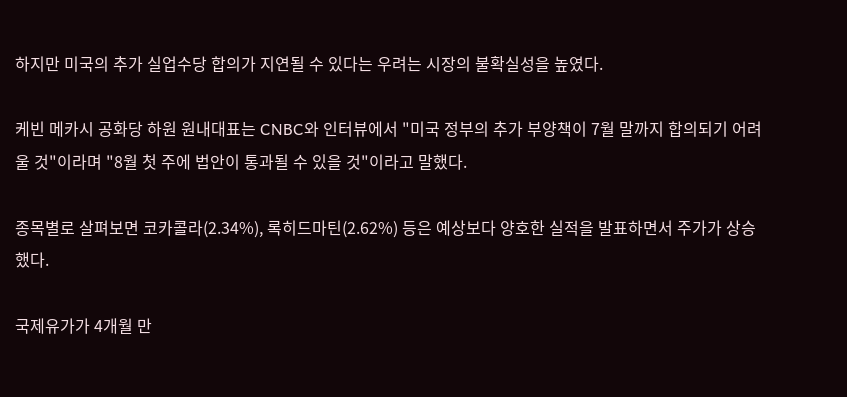하지만 미국의 추가 실업수당 합의가 지연될 수 있다는 우려는 시장의 불확실성을 높였다.

케빈 메카시 공화당 하원 원내대표는 CNBC와 인터뷰에서 "미국 정부의 추가 부양책이 7월 말까지 합의되기 어려울 것"이라며 "8월 첫 주에 법안이 통과될 수 있을 것"이라고 말했다.

종목별로 살펴보면 코카콜라(2.34%), 록히드마틴(2.62%) 등은 예상보다 양호한 실적을 발표하면서 주가가 상승했다.

국제유가가 4개월 만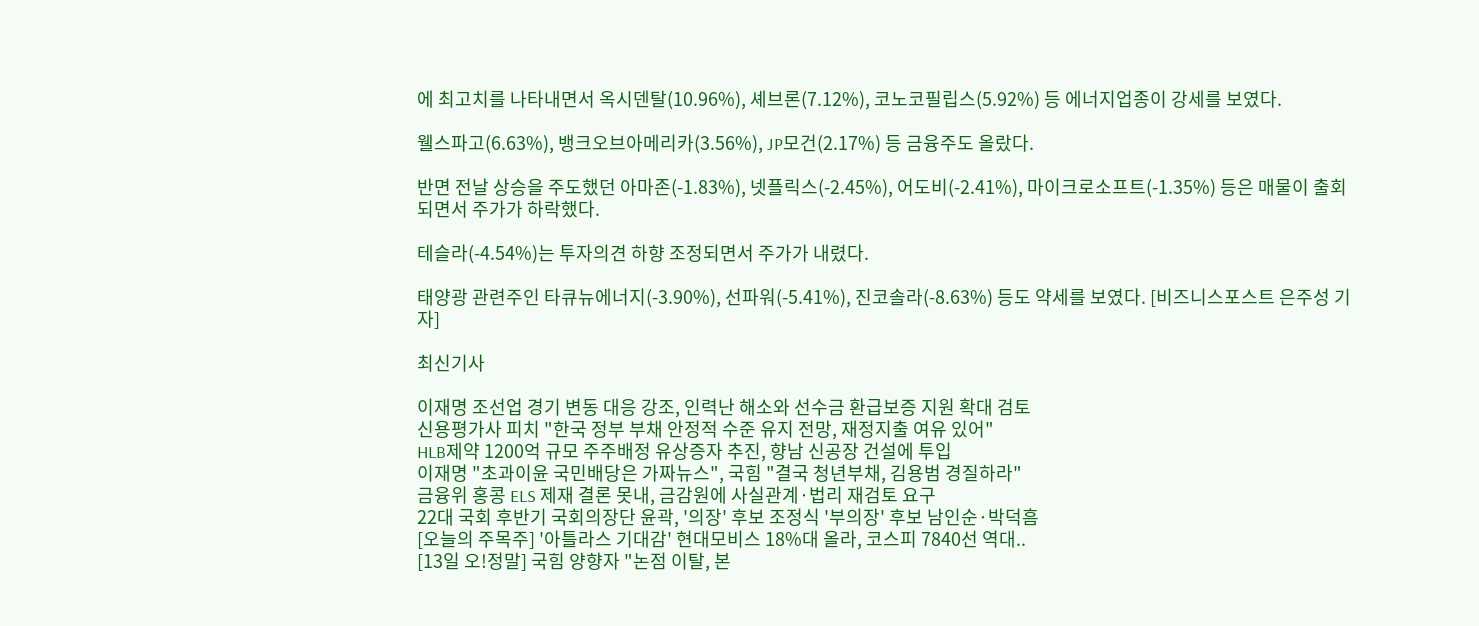에 최고치를 나타내면서 옥시덴탈(10.96%), 셰브론(7.12%), 코노코필립스(5.92%) 등 에너지업종이 강세를 보였다.

웰스파고(6.63%), 뱅크오브아메리카(3.56%), JP모건(2.17%) 등 금융주도 올랐다.

반면 전날 상승을 주도했던 아마존(-1.83%), 넷플릭스(-2.45%), 어도비(-2.41%), 마이크로소프트(-1.35%) 등은 매물이 출회되면서 주가가 하락했다.

테슬라(-4.54%)는 투자의견 하향 조정되면서 주가가 내렸다.

태양광 관련주인 타큐뉴에너지(-3.90%), 선파워(-5.41%), 진코솔라(-8.63%) 등도 약세를 보였다. [비즈니스포스트 은주성 기자]

최신기사

이재명 조선업 경기 변동 대응 강조, 인력난 해소와 선수금 환급보증 지원 확대 검토
신용평가사 피치 "한국 정부 부채 안정적 수준 유지 전망, 재정지출 여유 있어"
HLB제약 1200억 규모 주주배정 유상증자 추진, 향남 신공장 건설에 투입
이재명 "초과이윤 국민배당은 가짜뉴스", 국힘 "결국 청년부채, 김용범 경질하라"
금융위 홍콩 ELS 제재 결론 못내, 금감원에 사실관계·법리 재검토 요구
22대 국회 후반기 국회의장단 윤곽, '의장' 후보 조정식 '부의장' 후보 남인순·박덕흠
[오늘의 주목주] '아틀라스 기대감' 현대모비스 18%대 올라, 코스피 7840선 역대..
[13일 오!정말] 국힘 양향자 "논점 이탈, 본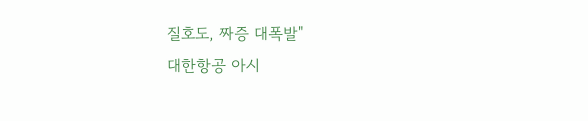질호도, 짜증 대폭발"
대한항공 아시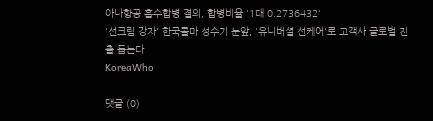아나항공 흡수합병 결의, 합병비율 '1대 0.2736432'
'선크림 강자' 한국콜마 성수기 눈앞, '유니버셜 선케어'로 고객사 글로벌 진출 돕는다
KoreaWho

댓글 (0)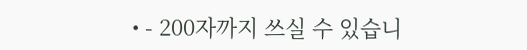• - 200자까지 쓰실 수 있습니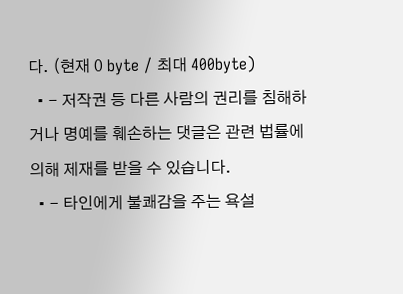다. (현재 0 byte / 최대 400byte)
  • - 저작권 등 다른 사람의 권리를 침해하거나 명예를 훼손하는 댓글은 관련 법률에 의해 제재를 받을 수 있습니다.
  • - 타인에게 불쾌감을 주는 욕설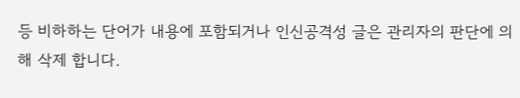등 비하하는 단어가 내용에 포함되거나 인신공격성 글은 관리자의 판단에 의해 삭제 합니다.